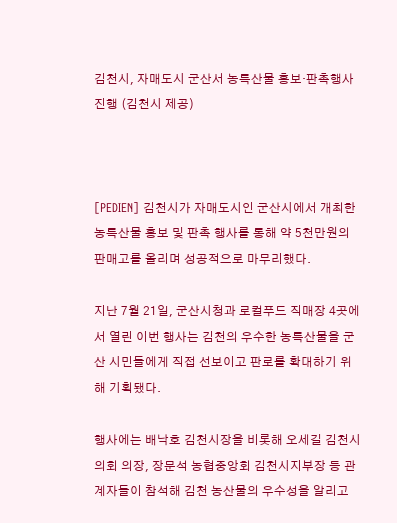김천시, 자매도시 군산서 농특산물 홍보·판촉행사 진행 (김천시 제공)



[PEDIEN] 김천시가 자매도시인 군산시에서 개최한 농특산물 홍보 및 판촉 행사를 통해 약 5천만원의 판매고를 올리며 성공적으로 마무리했다.

지난 7월 21일, 군산시청과 로컬푸드 직매장 4곳에서 열린 이번 행사는 김천의 우수한 농특산물을 군산 시민들에게 직접 선보이고 판로를 확대하기 위해 기획됐다.

행사에는 배낙호 김천시장을 비롯해 오세길 김천시의회 의장, 장문석 농협중앙회 김천시지부장 등 관계자들이 참석해 김천 농산물의 우수성을 알리고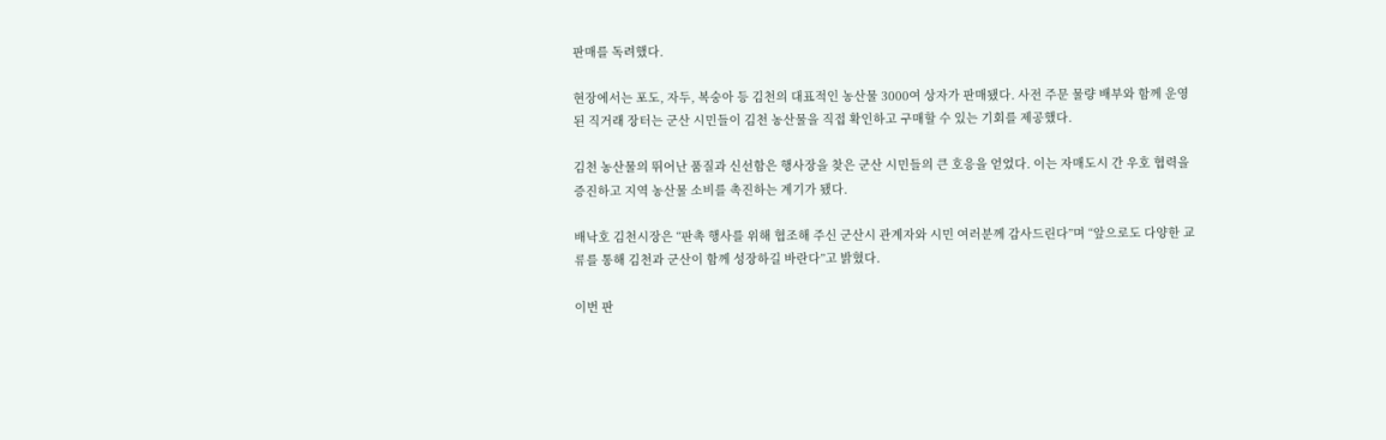판매를 독려했다.

현장에서는 포도, 자두, 복숭아 등 김천의 대표적인 농산물 3000여 상자가 판매됐다. 사전 주문 물량 배부와 함께 운영된 직거래 장터는 군산 시민들이 김천 농산물을 직접 확인하고 구매할 수 있는 기회를 제공했다.

김천 농산물의 뛰어난 품질과 신선함은 행사장을 찾은 군산 시민들의 큰 호응을 얻었다. 이는 자매도시 간 우호 협력을 증진하고 지역 농산물 소비를 촉진하는 계기가 됐다.

배낙호 김천시장은 “판촉 행사를 위해 협조해 주신 군산시 관계자와 시민 여러분께 감사드린다”며 “앞으로도 다양한 교류를 통해 김천과 군산이 함께 성장하길 바란다”고 밝혔다.

이번 판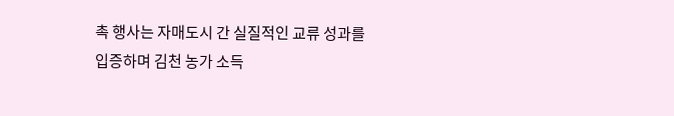촉 행사는 자매도시 간 실질적인 교류 성과를 입증하며 김천 농가 소득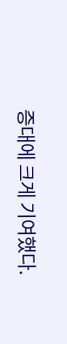증대에 크게 기여했다.